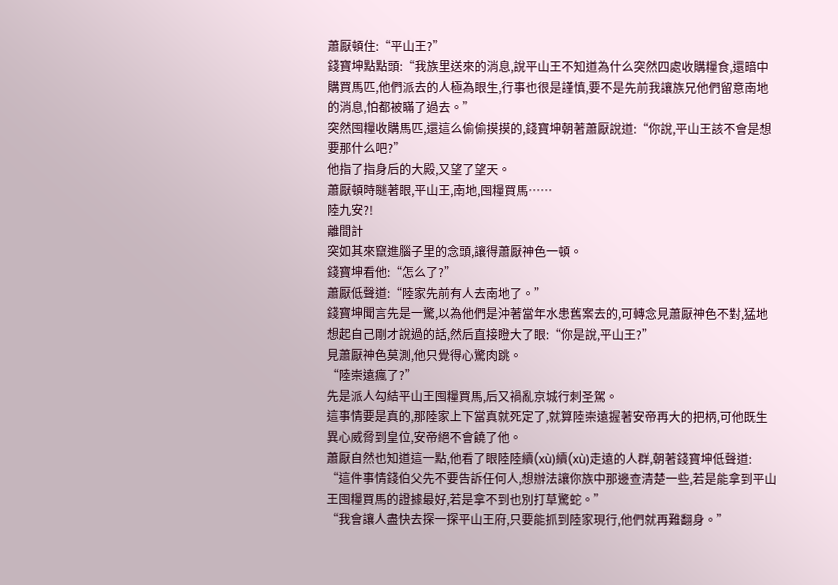蕭厭頓住:“平山王?”
錢寶坤點點頭:“我族里送來的消息,說平山王不知道為什么突然四處收購糧食,還暗中購買馬匹,他們派去的人極為眼生,行事也很是謹慎,要不是先前我讓族兄他們留意南地的消息,怕都被瞞了過去。”
突然囤糧收購馬匹,還這么偷偷摸摸的,錢寶坤朝著蕭厭說道:“你說,平山王該不會是想要那什么吧?”
他指了指身后的大殿,又望了望天。
蕭厭頓時瞇著眼,平山王,南地,囤糧買馬……
陸九安?!
離間計
突如其來竄進腦子里的念頭,讓得蕭厭神色一頓。
錢寶坤看他:“怎么了?”
蕭厭低聲道:“陸家先前有人去南地了。”
錢寶坤聞言先是一驚,以為他們是沖著當年水患舊案去的,可轉念見蕭厭神色不對,猛地想起自己剛才說過的話,然后直接瞪大了眼:“你是說,平山王?”
見蕭厭神色莫測,他只覺得心驚肉跳。
“陸崇遠瘋了?”
先是派人勾結平山王囤糧買馬,后又禍亂京城行刺圣駕。
這事情要是真的,那陸家上下當真就死定了,就算陸崇遠握著安帝再大的把柄,可他既生異心威脅到皇位,安帝絕不會饒了他。
蕭厭自然也知道這一點,他看了眼陸陸續(xù)續(xù)走遠的人群,朝著錢寶坤低聲道:
“這件事情錢伯父先不要告訴任何人,想辦法讓你族中那邊查清楚一些,若是能拿到平山王囤糧買馬的證據最好,若是拿不到也別打草驚蛇。”
“我會讓人盡快去探一探平山王府,只要能抓到陸家現行,他們就再難翻身。”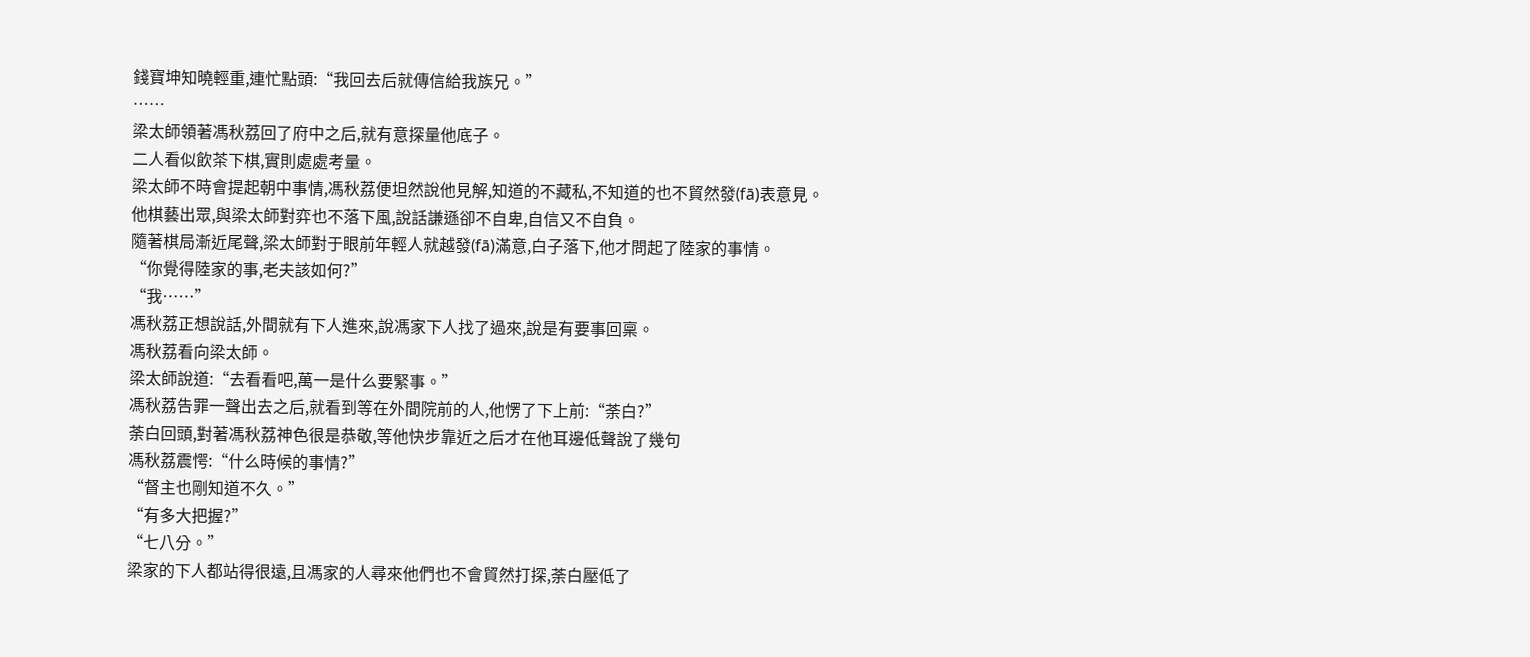錢寶坤知曉輕重,連忙點頭:“我回去后就傳信給我族兄。”
……
梁太師領著馮秋荔回了府中之后,就有意探量他底子。
二人看似飲茶下棋,實則處處考量。
梁太師不時會提起朝中事情,馮秋荔便坦然說他見解,知道的不藏私,不知道的也不貿然發(fā)表意見。
他棋藝出眾,與梁太師對弈也不落下風,說話謙遜卻不自卑,自信又不自負。
隨著棋局漸近尾聲,梁太師對于眼前年輕人就越發(fā)滿意,白子落下,他才問起了陸家的事情。
“你覺得陸家的事,老夫該如何?”
“我……”
馮秋荔正想說話,外間就有下人進來,說馮家下人找了過來,說是有要事回稟。
馮秋荔看向梁太師。
梁太師說道:“去看看吧,萬一是什么要緊事。”
馮秋荔告罪一聲出去之后,就看到等在外間院前的人,他愣了下上前:“荼白?”
荼白回頭,對著馮秋荔神色很是恭敬,等他快步靠近之后才在他耳邊低聲說了幾句
馮秋荔震愕:“什么時候的事情?”
“督主也剛知道不久。”
“有多大把握?”
“七八分。”
梁家的下人都站得很遠,且馮家的人尋來他們也不會貿然打探,荼白壓低了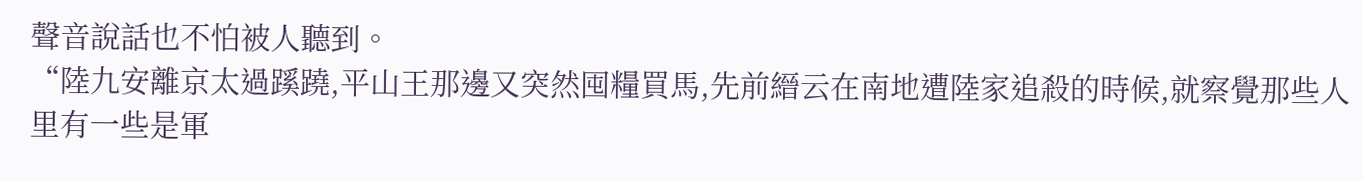聲音說話也不怕被人聽到。
“陸九安離京太過蹊蹺,平山王那邊又突然囤糧買馬,先前縉云在南地遭陸家追殺的時候,就察覺那些人里有一些是軍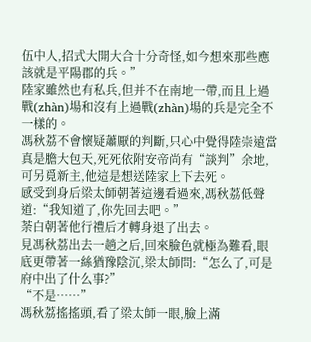伍中人,招式大開大合十分奇怪,如今想來那些應該就是平陽郡的兵。”
陸家雖然也有私兵,但并不在南地一帶,而且上過戰(zhàn)場和沒有上過戰(zhàn)場的兵是完全不一樣的。
馮秋荔不會懷疑蕭厭的判斷,只心中覺得陸崇遠當真是膽大包天,死死依附安帝尚有“談判”余地,可另覓新主,他這是想送陸家上下去死。
感受到身后梁太師朝著這邊看過來,馮秋荔低聲道:“我知道了,你先回去吧。”
荼白朝著他行禮后才轉身退了出去。
見馮秋荔出去一趟之后,回來臉色就極為難看,眼底更帶著一絲猶豫陰沉,梁太師問:“怎么了,可是府中出了什么事?”
“不是……”
馮秋荔搖搖頭,看了梁太師一眼,臉上滿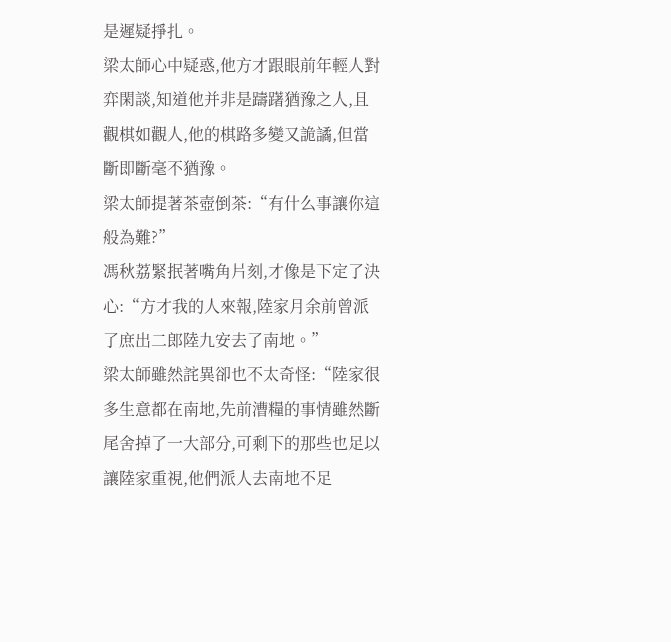是遲疑掙扎。
梁太師心中疑惑,他方才跟眼前年輕人對弈閑談,知道他并非是躊躇猶豫之人,且觀棋如觀人,他的棋路多變又詭譎,但當斷即斷毫不猶豫。
梁太師提著茶壺倒茶:“有什么事讓你這般為難?”
馮秋荔緊抿著嘴角片刻,才像是下定了決心:“方才我的人來報,陸家月余前曾派了庶出二郎陸九安去了南地。”
梁太師雖然詫異卻也不太奇怪:“陸家很多生意都在南地,先前漕糧的事情雖然斷尾舍掉了一大部分,可剩下的那些也足以讓陸家重視,他們派人去南地不足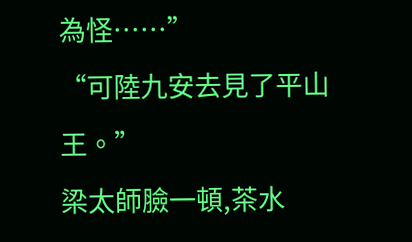為怪……”
“可陸九安去見了平山王。”
梁太師臉一頓,茶水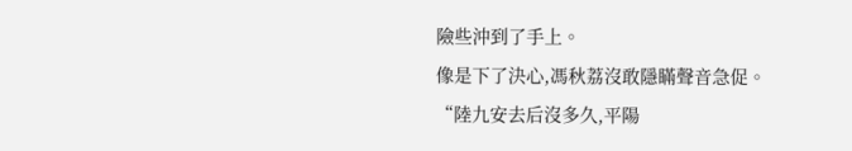險些沖到了手上。
像是下了決心,馮秋荔沒敢隱瞞聲音急促。
“陸九安去后沒多久,平陽